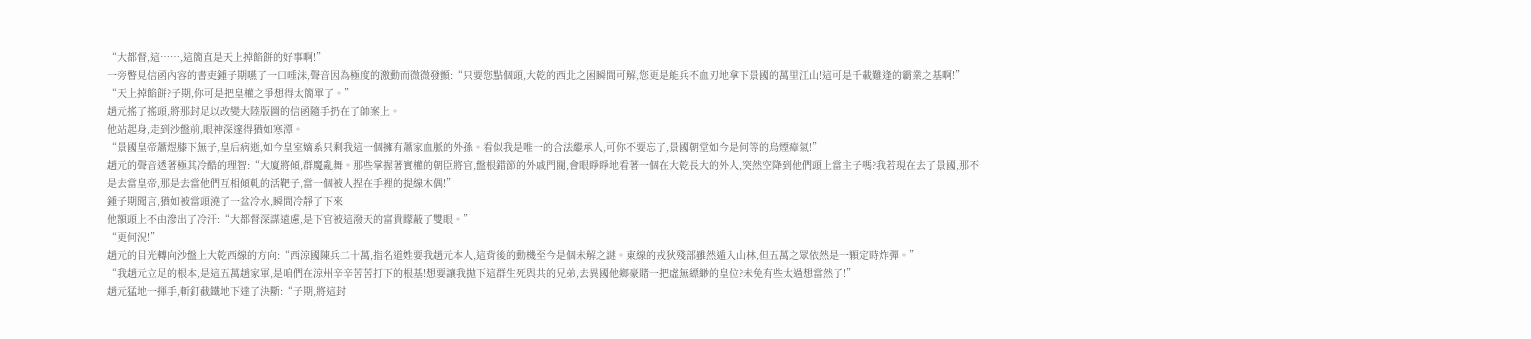“大都督,這……,這簡直是天上掉餡餅的好事啊!”
一旁瞥見信函內容的書吏鍾子期嚥了一口唾沫,聲音因為極度的激動而微微發顫:“只要您點個頭,大乾的西北之困瞬間可解,您更是能兵不血刃地拿下景國的萬里江山!這可是千載難逢的霸業之基啊!”
“天上掉餡餅?子期,你可是把皇權之爭想得太簡單了。”
趙元搖了搖頭,將那封足以改變大陸版圖的信函隨手扔在了帥案上。
他站起身,走到沙盤前,眼神深邃得猶如寒潭。
“景國皇帝蕭煜膝下無子,皇后病逝,如今皇室嫡系只剩我這一個擁有蕭家血脈的外孫。看似我是唯一的合法繼承人,可你不要忘了,景國朝堂如今是何等的烏煙瘴氣!”
趙元的聲音透著極其冷酷的理智:“大廈將傾,群魔亂舞。那些掌握著實權的朝臣將官,盤根錯節的外戚門閥,會眼睜睜地看著一個在大乾長大的外人,突然空降到他們頭上當主子嗎?我若現在去了景國,那不是去當皇帝,那是去當他們互相傾軋的活靶子,當一個被人捏在手裡的提線木偶!”
鍾子期聞言,猶如被當頭澆了一盆冷水,瞬間冷靜了下來
他額頭上不由滲出了冷汗:“大都督深謀遠慮,是下官被這潑天的富貴矇蔽了雙眼。”
“更何況!”
趙元的目光轉向沙盤上大乾西線的方向:“西涼國陳兵二十萬,指名道姓要我趙元本人,這背後的動機至今是個未解之謎。東線的戎狄殘部雖然遁入山林,但五萬之眾依然是一顆定時炸彈。”
“我趙元立足的根本,是這五萬趙家軍,是咱們在涼州辛辛苦苦打下的根基!想要讓我拋下這群生死與共的兄弟,去異國他鄉豪賭一把虛無縹緲的皇位?未免有些太過想當然了!”
趙元猛地一揮手,斬釘截鐵地下達了決斷:“子期,將這封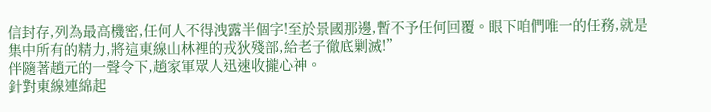信封存,列為最高機密,任何人不得洩露半個字!至於景國那邊,暫不予任何回覆。眼下咱們唯一的任務,就是集中所有的精力,將這東線山林裡的戎狄殘部,給老子徹底剿滅!”
伴隨著趙元的一聲令下,趙家軍眾人迅速收攏心神。
針對東線連綿起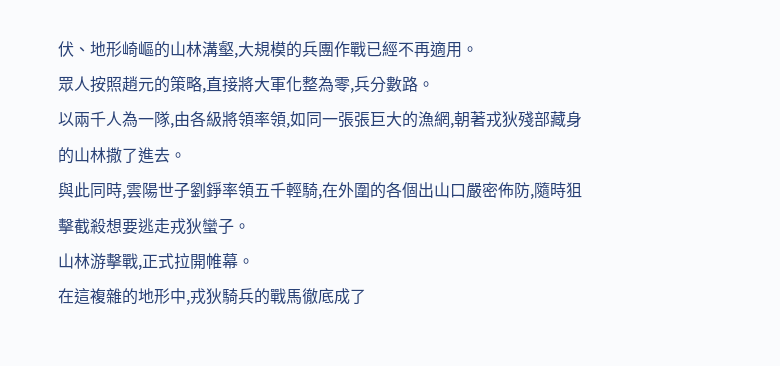伏、地形崎嶇的山林溝壑,大規模的兵團作戰已經不再適用。
眾人按照趙元的策略,直接將大軍化整為零,兵分數路。
以兩千人為一隊,由各級將領率領,如同一張張巨大的漁網,朝著戎狄殘部藏身的山林撒了進去。
與此同時,雲陽世子劉錚率領五千輕騎,在外圍的各個出山口嚴密佈防,隨時狙擊截殺想要逃走戎狄蠻子。
山林游擊戰,正式拉開帷幕。
在這複雜的地形中,戎狄騎兵的戰馬徹底成了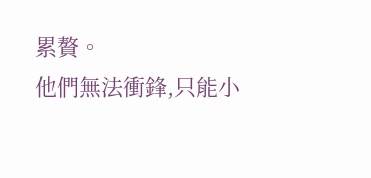累贅。
他們無法衝鋒,只能小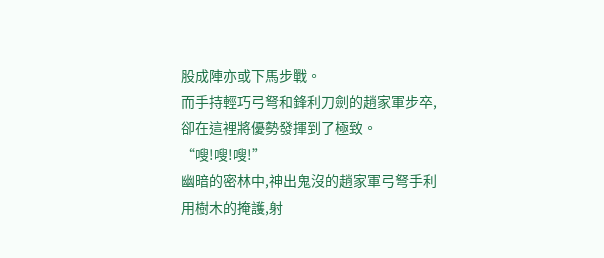股成陣亦或下馬步戰。
而手持輕巧弓弩和鋒利刀劍的趙家軍步卒,卻在這裡將優勢發揮到了極致。
“嗖!嗖!嗖!”
幽暗的密林中,神出鬼沒的趙家軍弓弩手利用樹木的掩護,射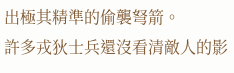出極其精準的偷襲弩箭。
許多戎狄士兵還沒看清敵人的影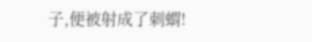子,便被射成了刺蝟!